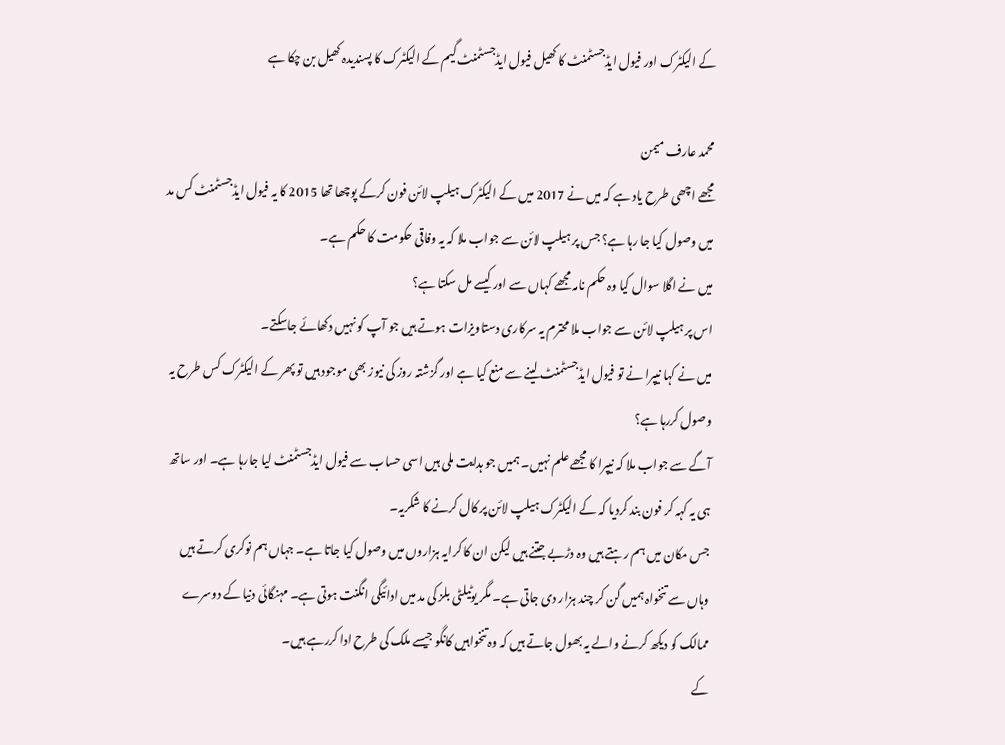کے الیکٹرک اور فیول ایڈجسٹمنٹ کا کھیل فیول ایڈجسٹمنٹ گیم کے الیکٹرک کا پسندیدہ کھیل بن چکا ہے

محمد عارف میمن
مجھے اچھی طرح یاد ہے کہ میں نے 2017 میں کے الیکٹرک ہیلپ لائن فون کرکے پوچھا تھا 2015 کا یہ فیول ایڈجسٹمنٹ کس مد میں وصول کیا جا رہا ہے؟ جس پر ہیلپ لائن سے جواب ملا کہ یہ وفاقی حکومت کا حکم ہے۔
میں نے اگلا سوال کیا وہ حکم نامہ مجھے کہاں سے اور کیسے مل سکتا ہے؟
اس پر ہیلپ لائن سے جواب ملا محترم یہ سرکاری دستاویزات ہوتے ہیں جو آپ کو نہیں دکھائے جاسکتے۔
میں نے کہا نیپرا نے تو فیول ایڈجسٹمنٹ لینے سے منع کیا ہے اور گزشتہ روز کی نیوز بھی موجود ہیں تو پھر کے الیکٹرک کس طرح یہ وصول کررہا ہے؟
آگے سے جواب ملا کہ نیپرا کا مجھے علم نہیں۔ ہمیں جو ہدایت ملی ہیں اسی حساب سے فیول ایڈجسٹمنٹ لیا جارہا ہے۔ اور ساتھ ہی یہ کہہ کر فون بند کردیا کہ کے الیکٹرک ہیلپ لائن پر کال کرنے کا شکریہ۔
جس مکان میں ہم رہتے ہیں وہ دڑبے جتنے ہیں لیکن ان کا کرایہ ہزاروں میں وصول کیا جاتا ہے۔ جہاں ہم نوکری کرتے ہیں وہاں سے تنخواہ ہمیں گن کر چند ہزار دی جاتی ہے۔ مگر یوٹیلٹی بلز کی مد میں ادائیگی انگنت ہوتی ہے۔ مہنگائی دنیا کے دوسرے ممالک کو دیکھ کرنے والے یہ بھول جاتے ہیں کہ وہ تنخواہیں کانگو جیسے ملک کی طرح ادا کررہے ہیں۔
کے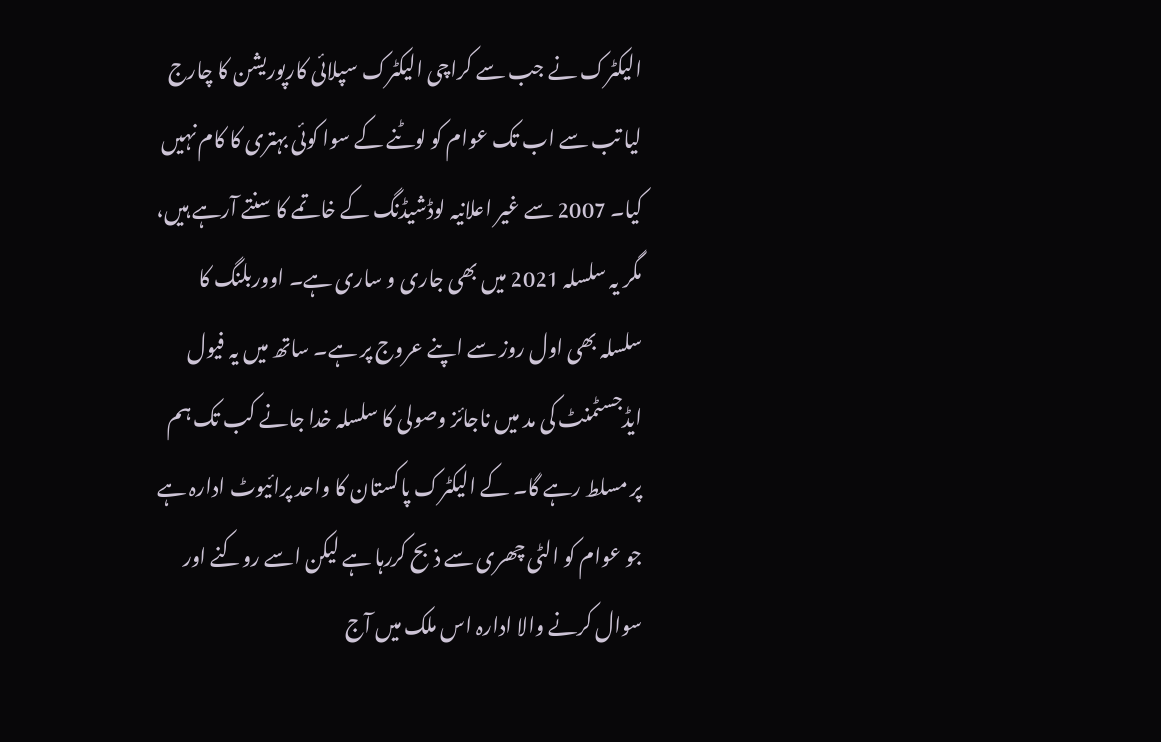الیکٹرک نے جب سے کراچی الیکٹرک سپلائی کارپوریشن کا چارج لیا تب سے اب تک عوام کو لوٹنے کے سوا کوئی بہتری کا کام نہیں کیا۔ 2007 سے غیر اعلانیہ لوڈشیڈنگ کے خاتمے کا سنتے آرہے ہیں، مگر یہ سلسلہ 2021 میں بھی جاری و ساری ہے۔ اووربلنگ کا سلسلہ بھی اول روز سے اپنے عروج پر ہے۔ ساتھ میں یہ فیول ایڈجسٹمنٹ کی مد میں ناجائز وصولی کا سلسلہ خدا جانے کب تک ہم پر مسلط رہے گا۔ کے الیکٹرک پاکستان کا واحد پرائیوٹ ادارہ ہے جو عوام کو الٹی چھری سے ذبح کررہا ہے لیکن اسے روکنے اور سوال کرنے والا ادارہ اس ملک میں آج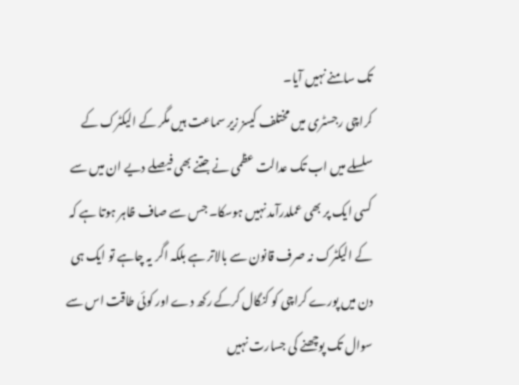تک سامنے نہیں آیا۔
کراچی رجسٹری میں مختلف کیسز زیر سماعت ہیں مگر کے الیکٹرک کے سلسلے میں اب تک عدالت عظمی نے جتنے بھی فیصلے دیے ان میں سے کسی ایک پر بھی عملدرآمد نہیں ہوسکا۔ جس سے صاف ظاہر ہوتا ہے کہ کے الیکٹرک نہ صرف قانون سے بالاتر ہے بلکہ اگر یہ چاہے تو ایک ہی دن میں پورے کراچی کو کنگال کرکے رکھ دے اور کوئی طاقت اس سے سوال تک پوچھنے کی جسارت نہیں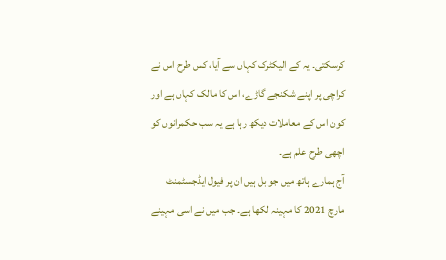کرسکتی۔ یہ کے الیکٹرک کہاں سے آیا، کس طرح اس نے کراچی پر اپنے شکنجے گاڑے، اس کا مالک کہاں ہے اور کون اس کے معاملات دیکھ رہا ہے یہ سب حکمرانوں کو اچھی طرح علم ہے۔
آج ہمارے ہاتھ میں جو بل ہیں ان پر فیول ایڈجسٹمنٹ مارچ 2021 کا مہینہ لکھا ہے۔ جب میں نے اسی مہینے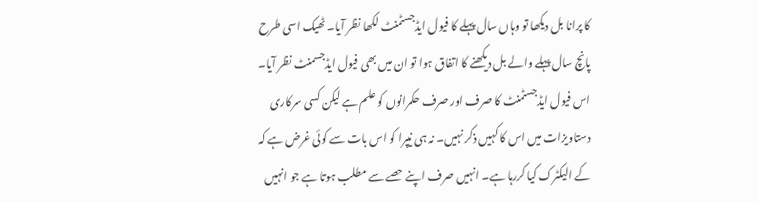کا پرانا بل دیکھا تو وہاں سال پہلے کا فیول ایڈجسٹمنٹ لکھا نظر آیا۔ ٹھیک اسی طرح پانچ سال پہلے والے بل دیکھنے کا اتفاق ہوا تو ان میں بھی فیول ایڈجسمنٹ نظر آیا۔ اس فیول ایڈجسٹمنٹ کا صرف اور صرف حکمرانوں کو علم ہے لیکن کسی سرکاری دستاویزات میں اس کا کہیں ذکر نہیں۔ نہ ہی نیپرا کو اس بات سے کوئی غرض ہے کہ کے الیکٹرک کیا کررہا ہے۔ انہیں صرف اپنے حصے سے مطلب ہوتا ہے جو انہیں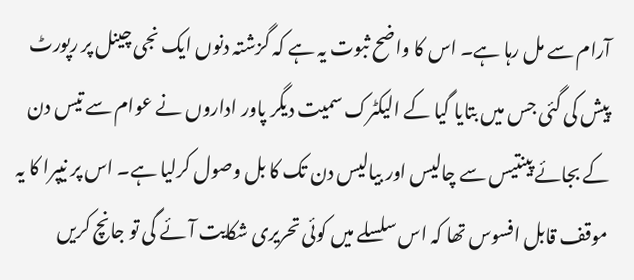آرام سے مل رہا ہے۔ اس کا واضح ثبوت یہ ہے کہ گزشتہ دنوں ایک نجی چینل پر رپورٹ پیش کی گئی جس میں بتایا گیا کے الیکٹرک سمیت دیگر پاور اداروں نے عوام سے تیس دن کے بجائے پینتیس سے چالیس اور بیالیس دن تک کا بل وصول کرلیا ہے۔ اس پر نیپرا کا یہ موقف قابل افسوس تھا کہ اس سلسلے میں کوئی تحریری شکایت آئے گی تو جانچ کریں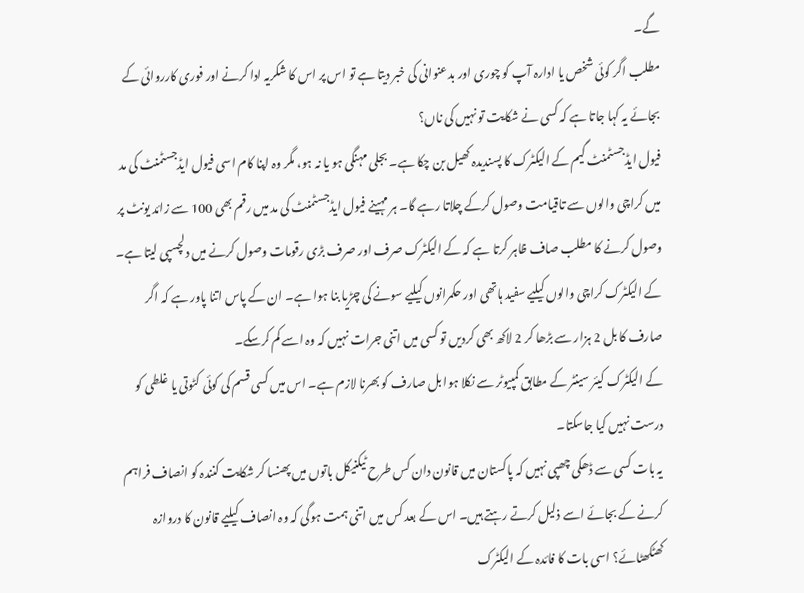گے۔
مطلب اگر کوئی شخص یا ادارہ آپ کو چوری اور بدعنوانی کی خبر دیتا ہے تو اس پر اس کا شکریہ ادا کرنے اور فوری کارروائی کے بجائے یہ کہا جاتا ہے کہ کسی نے شکایت تو نہیں کی ناں؟
فیول ایڈجسٹمنٹ گیم کے الیکٹرک کا پسندیدہ کھیل بن چکا ہے۔ بجلی مہنگی ہو یا نہ ہو، مگر وہ اپنا کام اسی فیول ایڈجسٹمنٹ کی مد میں کراچی والوں سے تاقیامت وصول کرکے چلاتا رہے گا۔ ہر مہینے فیول ایڈجسٹمنٹ کی مد میں رقم بھی 100 سے زائد یونٹ پر وصول کرنے کا مطلب صاف ظاہر کرتا ہے کہ کے الیکٹرک صرف اور صرف بڑی رقومات وصول کرنے میں دلچسپی لیتا ہے۔ کے الیکٹرک کراچی والوں کیلیے سفید ہاتھی اور حکمرانوں کیلیے سونے کی چڑیا بنا ہوا ہے۔ ان کے پاس اتنا پاور ہے کہ اگر صارف کا بل 2 ہزار سے بڑھا کر 2 لاکھ بھی کردیں تو کسی میں اتنی جرات نہیں کہ وہ اسے کم کرسکے۔
کے الیکٹرک کیئر سینٹر کے مطابق کمپیوٹر سے نکلا ہوا بل صارف کو بھرنا لازم ہے۔ اس میں کسی قسم کی کوئی کٹوتی یا غلطی کو درست نہیں کیا جاسکتا۔
یہ بات کسی سے ڈھکی چھپی نہیں کہ پاکستان میں قانون دان کس طرح ٹیکنیکل باتوں میں پھنسا کر شکایت کنندہ کو انصاف فراہم کرنے کے بجائے اسے ذلیل کرتے رہتے ہیں۔ اس کے بعد کس میں اتنی ہمت ہوگی کہ وہ انصاف کیلیے قانون کا دروازہ کھٹکھٹائے؟ اسی بات کا فائدہ کے الیکٹرک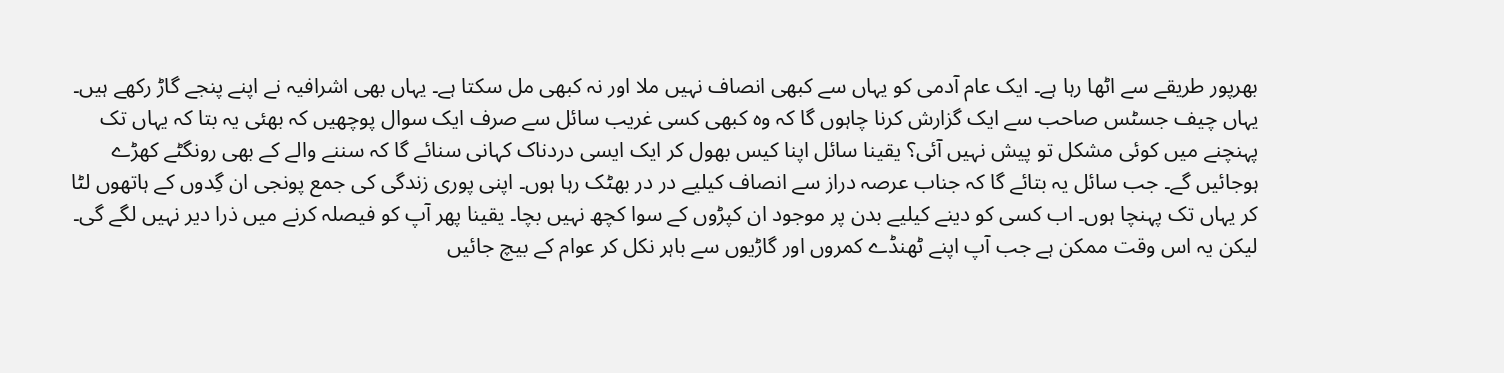بھرپور طریقے سے اٹھا رہا ہے۔ ایک عام آدمی کو یہاں سے کبھی انصاف نہیں ملا اور نہ کبھی مل سکتا ہے۔ یہاں بھی اشرافیہ نے اپنے پنجے گاڑ رکھے ہیں۔
یہاں چیف جسٹس صاحب سے ایک گزارش کرنا چاہوں گا کہ وہ کبھی کسی غریب سائل سے صرف ایک سوال پوچھیں کہ بھئی یہ بتا کہ یہاں تک پہنچنے میں کوئی مشکل تو پیش نہیں آئی؟ یقینا سائل اپنا کیس بھول کر ایک ایسی دردناک کہانی سنائے گا کہ سننے والے کے بھی رونگٹے کھڑے ہوجائیں گے۔ جب سائل یہ بتائے گا کہ جناب عرصہ دراز سے انصاف کیلیے در در بھٹک رہا ہوں۔ اپنی پوری زندگی کی جمع پونجی ان گِدوں کے ہاتھوں لٹا کر یہاں تک پہنچا ہوں۔ اب کسی کو دینے کیلیے بدن پر موجود ان کپڑوں کے سوا کچھ نہیں بچا۔ یقینا پھر آپ کو فیصلہ کرنے میں ذرا دیر نہیں لگے گی۔ لیکن یہ اس وقت ممکن ہے جب آپ اپنے ٹھنڈے کمروں اور گاڑیوں سے باہر نکل کر عوام کے بیچ جائیں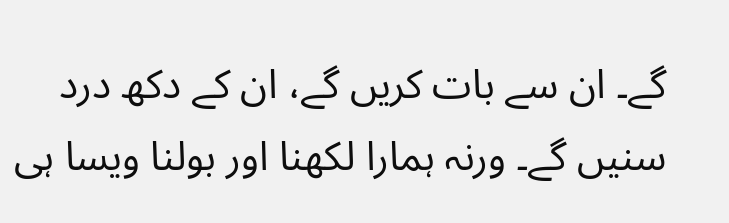گے۔ ان سے بات کریں گے، ان کے دکھ درد سنیں گے۔ ورنہ ہمارا لکھنا اور بولنا ویسا ہی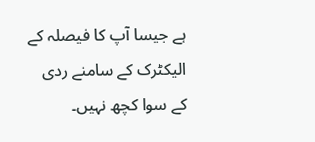ہے جیسا آپ کا فیصلہ کے الیکٹرک کے سامنے ردی کے سوا کچھ نہیں۔